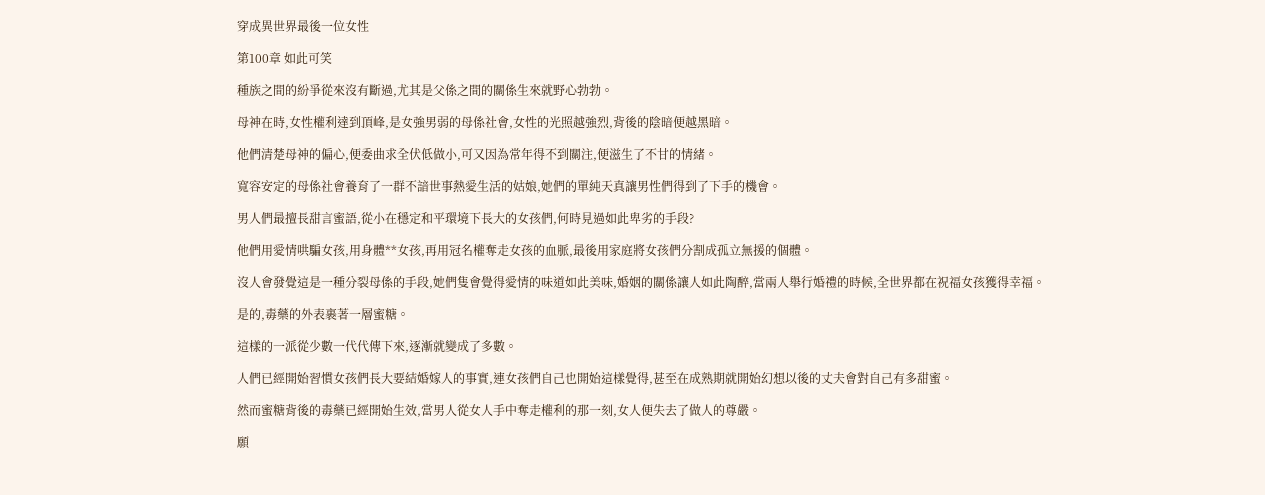穿成異世界最後一位女性

第100章 如此可笑

種族之間的紛爭從來沒有斷過,尤其是父係之間的關係生來就野心勃勃。

母神在時,女性權利達到頂峰,是女強男弱的母係社會,女性的光照越強烈,背後的陰暗便越黑暗。

他們清楚母神的偏心,便委曲求全伏低做小,可又因為常年得不到關注,便滋生了不甘的情緒。

寬容安定的母係社會養育了一群不諳世事熱愛生活的姑娘,她們的單純天真讓男性們得到了下手的機會。

男人們最擅長甜言蜜語,從小在穩定和平環境下長大的女孩們,何時見過如此卑劣的手段?

他們用愛情哄騙女孩,用身體**女孩,再用冠名權奪走女孩的血脈,最後用家庭將女孩們分割成孤立無援的個體。

沒人會發覺這是一種分裂母係的手段,她們隻會覺得愛情的味道如此美味,婚姻的關係讓人如此陶醉,當兩人舉行婚禮的時候,全世界都在祝福女孩獲得幸福。

是的,毒藥的外表裹著一層蜜糖。

這樣的一派從少數一代代傳下來,逐漸就變成了多數。

人們已經開始習慣女孩們長大要結婚嫁人的事實,連女孩們自己也開始這樣覺得,甚至在成熟期就開始幻想以後的丈夫會對自己有多甜蜜。

然而蜜糖背後的毒藥已經開始生效,當男人從女人手中奪走權利的那一刻,女人便失去了做人的尊嚴。

願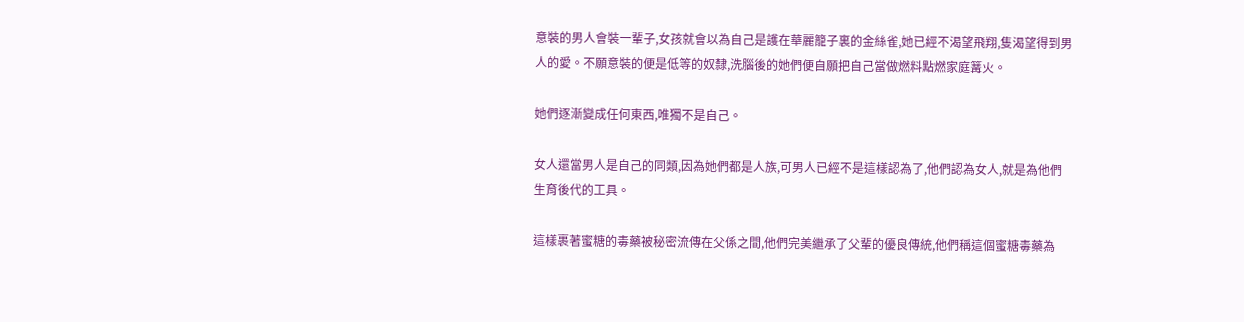意裝的男人會裝一輩子,女孩就會以為自己是護在華麗籠子裏的金絲雀,她已經不渴望飛翔,隻渴望得到男人的愛。不願意裝的便是低等的奴隸,洗腦後的她們便自願把自己當做燃料點燃家庭篝火。

她們逐漸變成任何東西,唯獨不是自己。

女人還當男人是自己的同類,因為她們都是人族,可男人已經不是這樣認為了,他們認為女人,就是為他們生育後代的工具。

這樣裹著蜜糖的毒藥被秘密流傳在父係之間,他們完美繼承了父輩的優良傳統,他們稱這個蜜糖毒藥為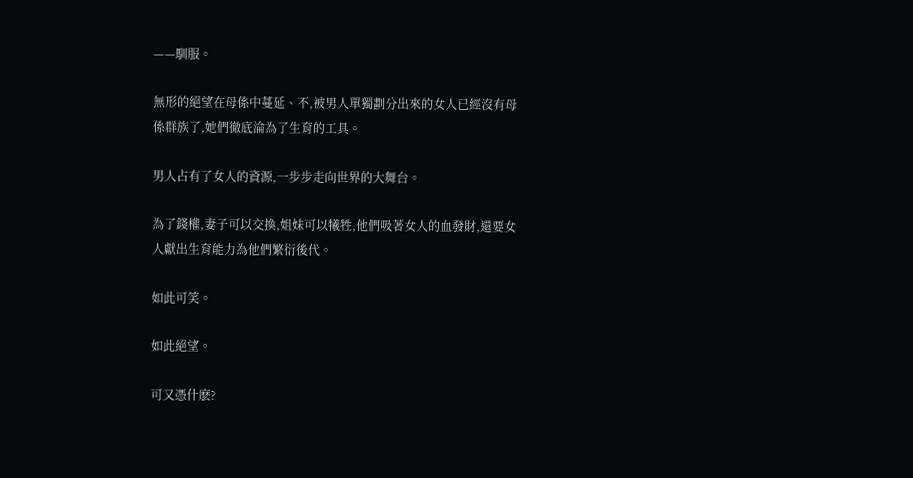——馴服。

無形的絕望在母係中蔓延、不,被男人單獨劃分出來的女人已經沒有母係群族了,她們徹底淪為了生育的工具。

男人占有了女人的資源,一步步走向世界的大舞台。

為了錢權,妻子可以交換,姐妹可以犧牲,他們吸著女人的血發財,還要女人獻出生育能力為他們繁衍後代。

如此可笑。

如此絕望。

可又憑什麽?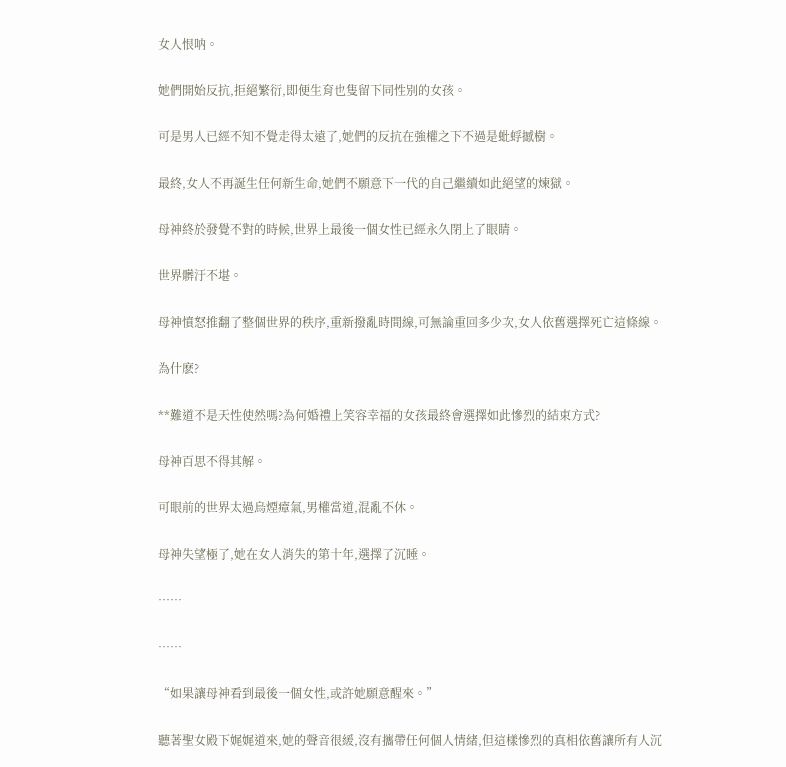女人恨呐。

她們開始反抗,拒絕繁衍,即便生育也隻留下同性別的女孩。

可是男人已經不知不覺走得太遠了,她們的反抗在強權之下不過是蚍蜉撼樹。

最終,女人不再誕生任何新生命,她們不願意下一代的自己繼續如此絕望的煉獄。

母神終於發覺不對的時候,世界上最後一個女性已經永久閉上了眼睛。

世界髒汙不堪。

母神憤怒推翻了整個世界的秩序,重新撥亂時間線,可無論重回多少次,女人依舊選擇死亡這條線。

為什麽?

**難道不是天性使然嗎?為何婚禮上笑容幸福的女孩最終會選擇如此慘烈的結束方式?

母神百思不得其解。

可眼前的世界太過烏煙瘴氣,男權當道,混亂不休。

母神失望極了,她在女人消失的第十年,選擇了沉睡。

……

……

“如果讓母神看到最後一個女性,或許她願意醒來。”

聽著聖女殿下娓娓道來,她的聲音很緩,沒有攜帶任何個人情緒,但這樣慘烈的真相依舊讓所有人沉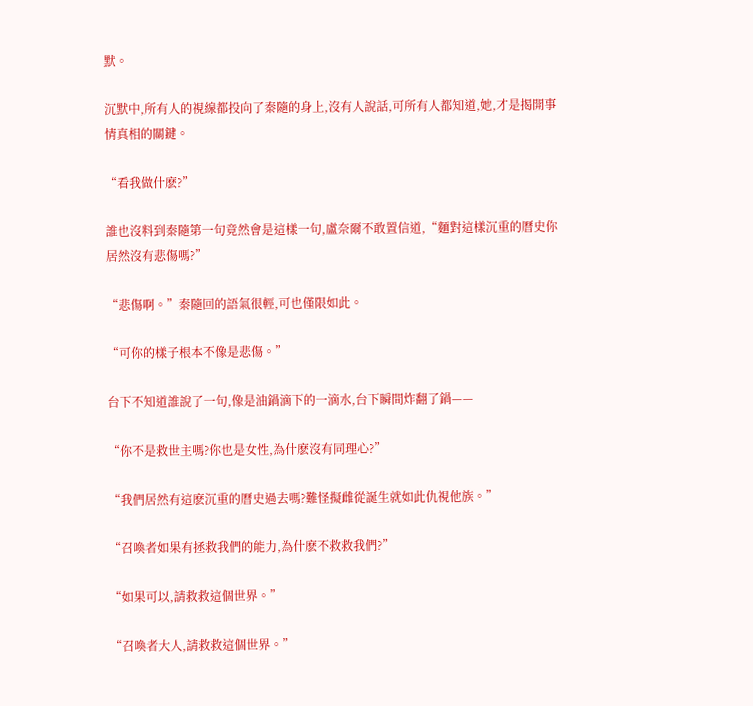默。

沉默中,所有人的視線都投向了秦隨的身上,沒有人說話,可所有人都知道,她,才是揭開事情真相的關鍵。

“看我做什麽?”

誰也沒料到秦隨第一句竟然會是這樣一句,盧奈爾不敢置信道,“麵對這樣沉重的曆史你居然沒有悲傷嗎?”

“悲傷啊。”秦隨回的語氣很輕,可也僅限如此。

“可你的樣子根本不像是悲傷。”

台下不知道誰說了一句,像是油鍋滴下的一滴水,台下瞬間炸翻了鍋——

“你不是救世主嗎?你也是女性,為什麽沒有同理心?”

“我們居然有這麽沉重的曆史過去嗎?難怪擬雌從誕生就如此仇視他族。”

“召喚者如果有拯救我們的能力,為什麽不救救我們?”

“如果可以,請救救這個世界。”

“召喚者大人,請救救這個世界。”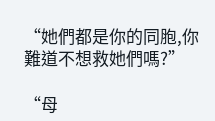“她們都是你的同胞,你難道不想救她們嗎?”

“母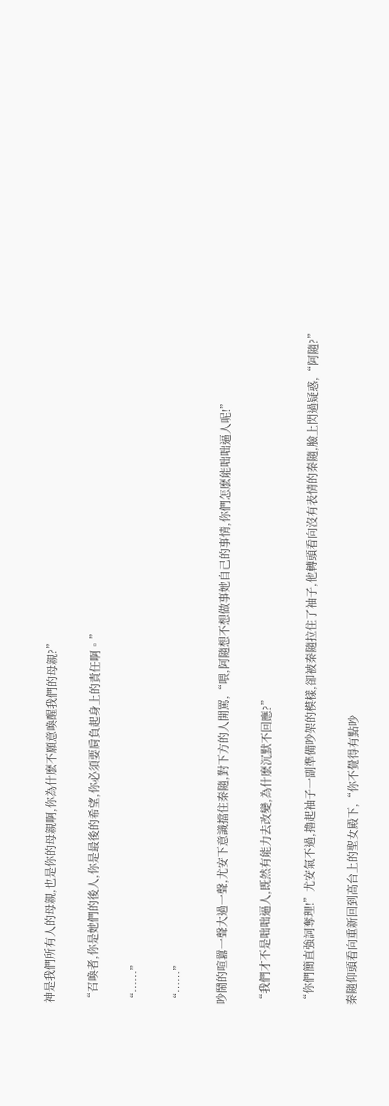神是我們所有人的母親,也是你的母親啊,你為什麽不願意喚醒我們的母親?”

“召喚者,你是她們的後人,你是最後的希望,你必須要肩負起身上的責任啊。”

“……”

“……”

吵鬧的喧囂一聲大過一聲,尤安下意識擋住秦隨,對下方的人開罵,“喂,阿隨想不想做事她自己的事情,你們怎麽能咄咄逼人呢!”

“我們才不是咄咄逼人,既然有能力去改變,為什麽沉默不回應?”

“你們簡直強詞奪理!”尤安氣不過,擼起袖子一副準備吵架的模樣,卻被秦隨拉住了袖子,他轉頭看向沒有表情的秦隨,臉上閃過疑惑,“阿隨?”

秦隨仰頭看向重新回到高台上的聖女殿下,“你不覺得有點吵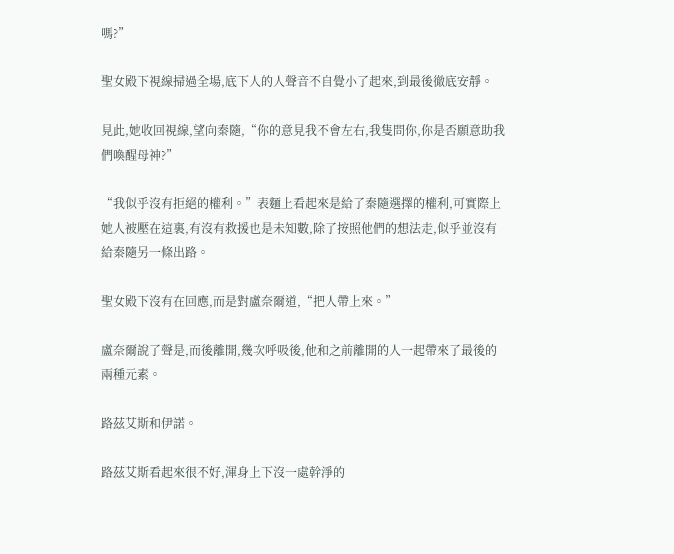嗎?”

聖女殿下視線掃過全場,底下人的人聲音不自覺小了起來,到最後徹底安靜。

見此,她收回視線,望向秦隨,“你的意見我不會左右,我隻問你,你是否願意助我們喚醒母神?”

“我似乎沒有拒絕的權利。”表麵上看起來是給了秦隨選擇的權利,可實際上她人被壓在這裏,有沒有救援也是未知數,除了按照他們的想法走,似乎並沒有給秦隨另一條出路。

聖女殿下沒有在回應,而是對盧奈爾道,“把人帶上來。”

盧奈爾說了聲是,而後離開,幾次呼吸後,他和之前離開的人一起帶來了最後的兩種元素。

路茲艾斯和伊諾。

路茲艾斯看起來很不好,渾身上下沒一處幹淨的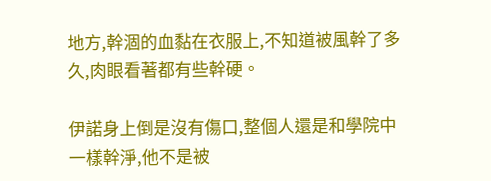地方,幹涸的血黏在衣服上,不知道被風幹了多久,肉眼看著都有些幹硬。

伊諾身上倒是沒有傷口,整個人還是和學院中一樣幹淨,他不是被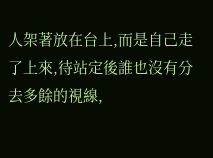人架著放在台上,而是自己走了上來,待站定後誰也沒有分去多餘的視線,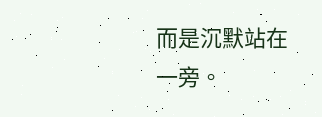而是沉默站在一旁。